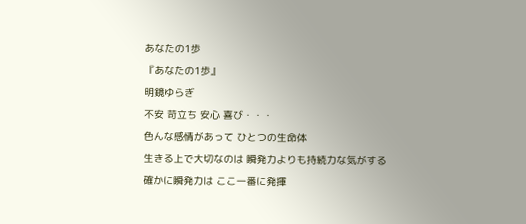あなたの1歩
『あなたの1歩』
明鏡ゆらぎ
不安 苛立ち 安心 喜び・・・
色んな感情があって ひとつの生命体
生きる上で大切なのは 瞬発力よりも持続力な気がする
確かに瞬発力は ここ一番に発揮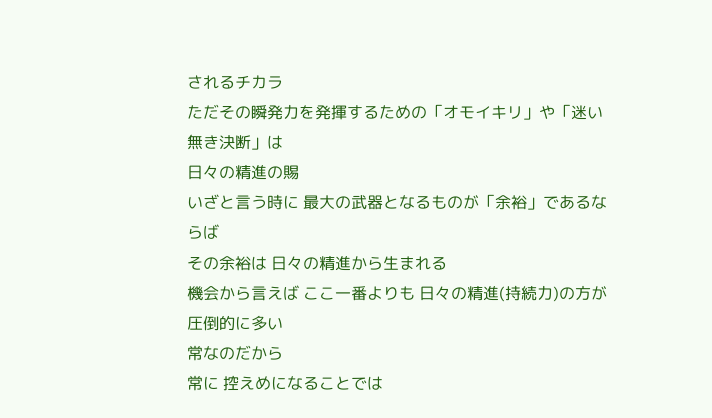されるチカラ
ただその瞬発力を発揮するための「オモイキリ」や「迷い無き決断」は
日々の精進の賜
いざと言う時に 最大の武器となるものが「余裕」であるならば
その余裕は 日々の精進から生まれる
機会から言えば ここ一番よりも 日々の精進(持続力)の方が圧倒的に多い
常なのだから
常に 控えめになることでは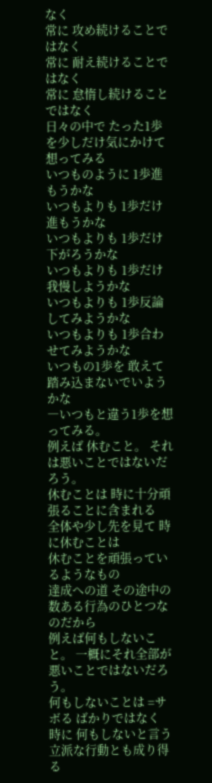なく
常に 攻め続けることではなく
常に 耐え続けることではなく
常に 怠惰し続けることではなく
日々の中で たった1歩を少しだけ気にかけて想ってみる
いつものように 1歩進もうかな
いつもよりも 1歩だけ進もうかな
いつもよりも 1歩だけ下がろうかな
いつもよりも 1歩だけ我慢しようかな
いつもよりも 1歩反論してみようかな
いつもよりも 1歩合わせてみようかな
いつもの1歩を 敢えて踏み込まないでいようかな
―いつもと違う1歩を想ってみる。
例えば 休むこと。 それは悪いことではないだろう。
休むことは 時に十分頑張ることに含まれる
全体や少し先を見て 時に休むことは
休むことを頑張っているようなもの
達成への道 その途中の数ある行為のひとつなのだから
例えば何もしないこと。 一概にそれ全部が悪いことではないだろう。
何もしないことは =サボる ばかりではなく
時に 何もしないと言う立派な行動とも成り得る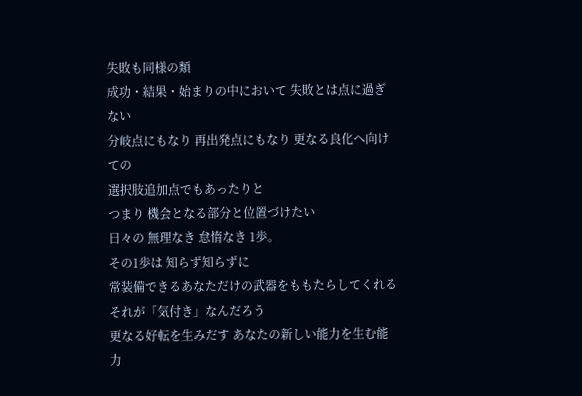失敗も同様の類
成功・結果・始まりの中において 失敗とは点に過ぎない
分岐点にもなり 再出発点にもなり 更なる良化へ向けての
選択肢追加点でもあったりと
つまり 機会となる部分と位置づけたい
日々の 無理なき 怠惰なき 1歩。
その1歩は 知らず知らずに
常装備できるあなただけの武器をももたらしてくれる
それが「気付き」なんだろう
更なる好転を生みだす あなたの新しい能力を生む能力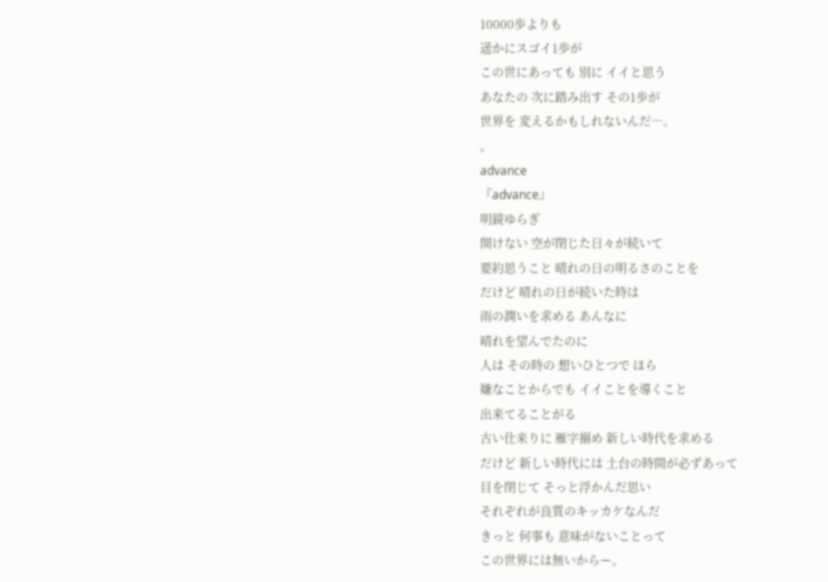10000歩よりも
遥かにスゴイ1歩が
この世にあっても 別に イイと思う
あなたの 次に踏み出す その1歩が
世界を 変えるかもしれないんだ―。
。
advance
『advance』
明鏡ゆらぎ
開けない 空が閉じた日々が続いて
要約思うこと 晴れの日の明るさのことを
だけど 晴れの日が続いた時は
雨の潤いを求める あんなに
晴れを望んでたのに
人は その時の 想いひとつで ほら
嫌なことからでも イイことを導くこと
出来てることがる
古い仕来りに 雁字搦め 新しい時代を求める
だけど 新しい時代には 土台の時間が必ずあって
目を閉じて そっと浮かんだ思い
それぞれが良質のキッカケなんだ
きっと 何事も 意味がないことって
この世界には無いからー。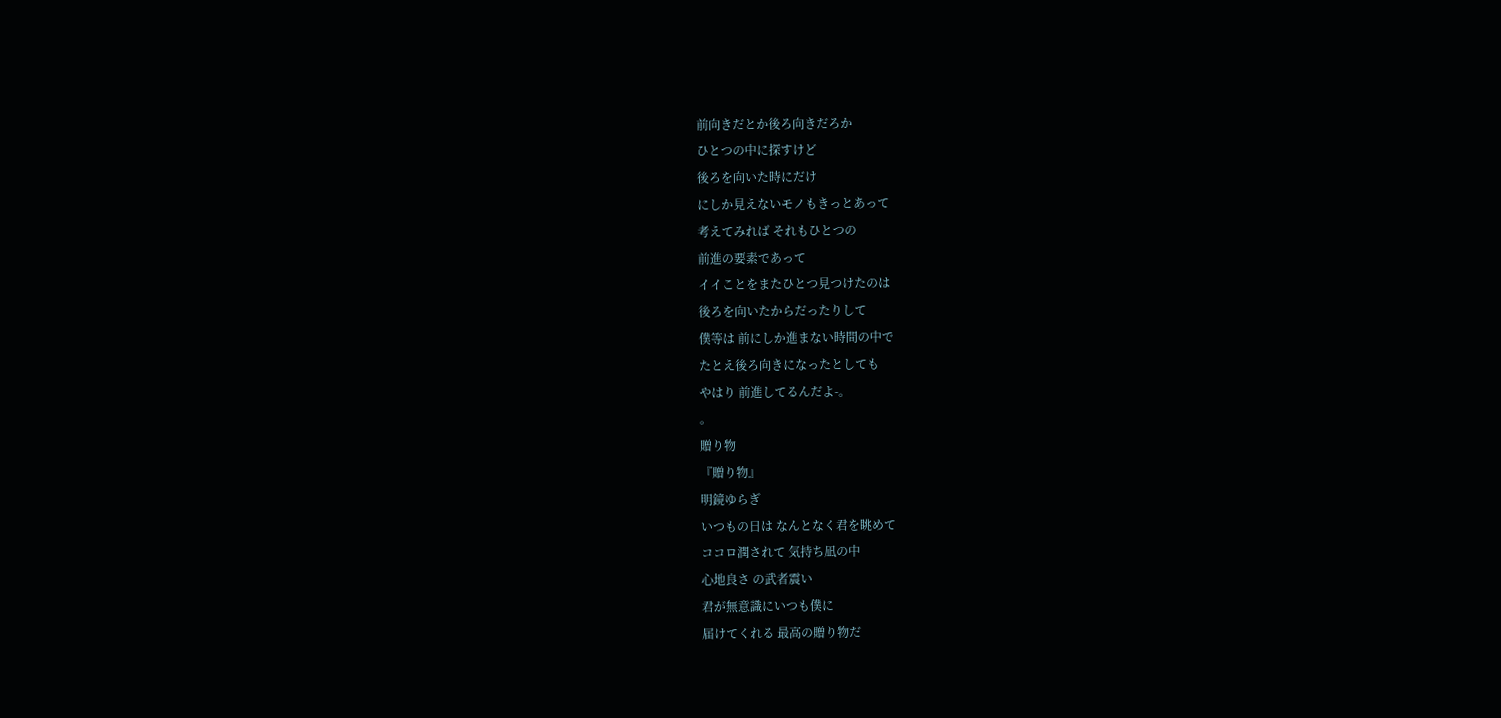前向きだとか後ろ向きだろか
ひとつの中に探すけど
後ろを向いた時にだけ
にしか見えないモノもきっとあって
考えてみれば それもひとつの
前進の要素であって
イイことをまたひとつ見つけたのは
後ろを向いたからだったりして
僕等は 前にしか進まない時間の中で
たとえ後ろ向きになったとしても
やはり 前進してるんだよ-。
。
贈り物
『贈り物』
明鏡ゆらぎ
いつもの日は なんとなく君を眺めて
ココロ潤されて 気持ち凪の中
心地良さ の武者震い
君が無意識にいつも僕に
届けてくれる 最高の贈り物だ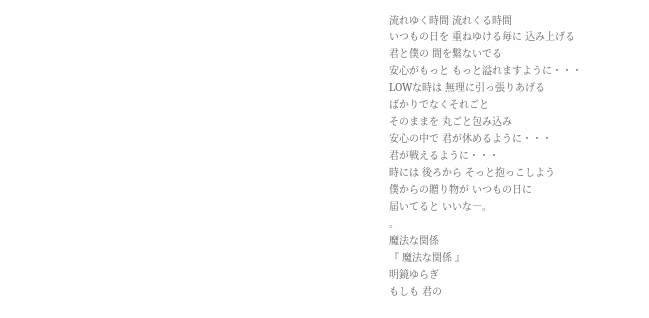流れゆく時間 流れくる時間
いつもの日を 重ねゆける毎に 込み上げる
君と僕の 間を繋ないでる
安心がもっと もっと溢れますように・・・
LOWな時は 無理に引っ張りあげる
ばかりでなくそれごと
そのままを 丸ごと包み込み
安心の中で 君が休めるように・・・
君が戦えるように・・・
時には 後ろから そっと抱っこしよう
僕からの贈り物が いつもの日に
届いてると いいな―。
。
魔法な関係
『 魔法な関係 』
明鏡ゆらぎ
もしも 君の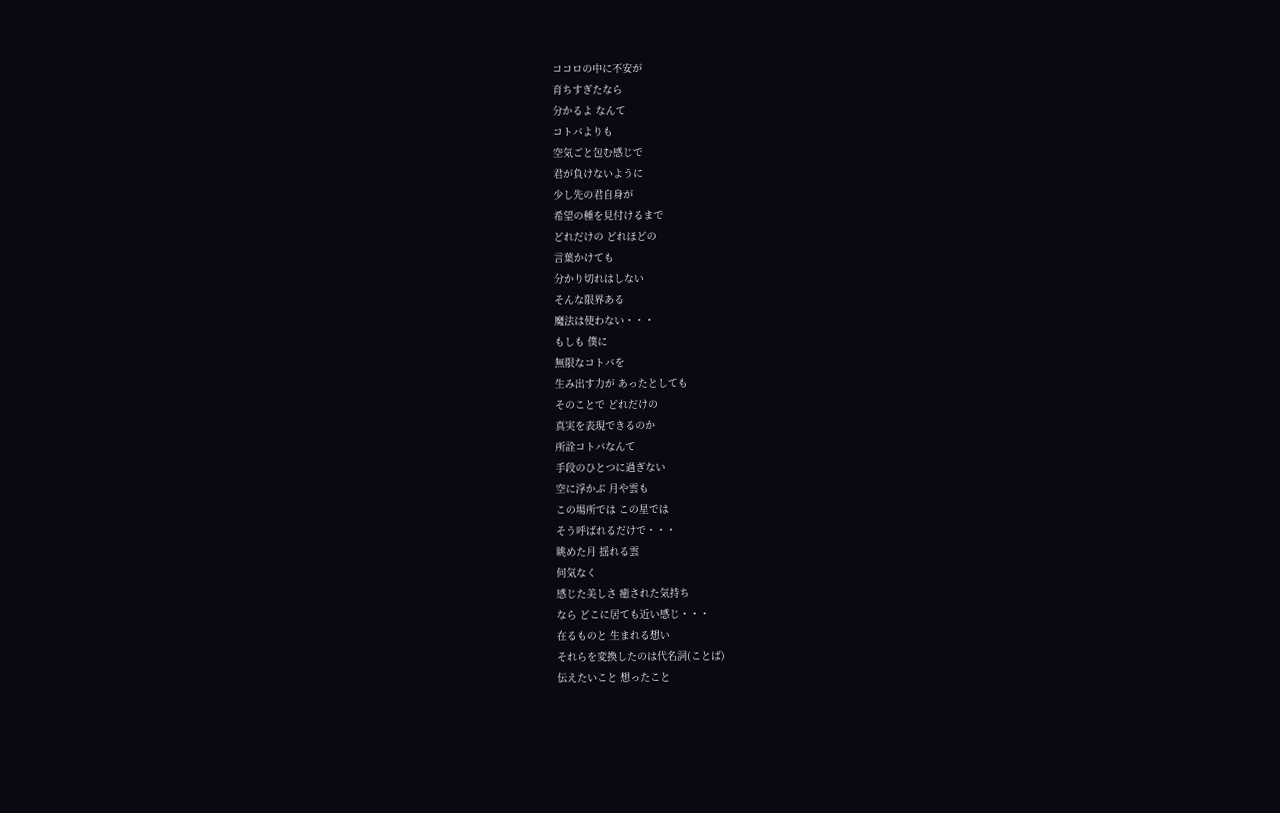ココロの中に不安が
育ちすぎたなら
分かるよ なんて
コトバよりも
空気ごと包む感じで
君が負けないように
少し先の君自身が
希望の種を見付けるまで
どれだけの どれほどの
言葉かけても
分かり切れはしない
そんな限界ある
魔法は使わない・・・
もしも 僕に
無限なコトバを
生み出す力が あったとしても
そのことで どれだけの
真実を表現できるのか
所詮コトバなんて
手段のひとつに過ぎない
空に浮かぶ 月や雲も
この場所では この星では
そう呼ばれるだけで・・・
眺めた月 揺れる雲
何気なく
感じた美しさ 癒された気持ち
なら どこに居ても近い感じ・・・
在るものと 生まれる想い
それらを変換したのは代名詞(ことば)
伝えたいこと 想ったこと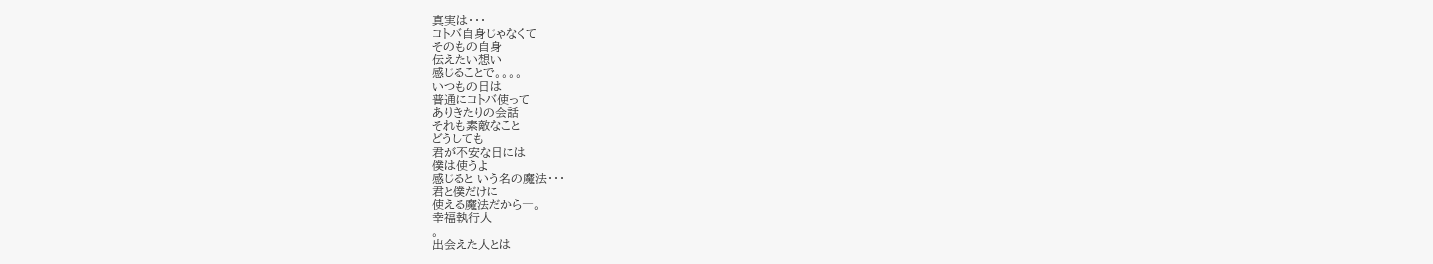真実は・・・
コトバ自身じゃなくて
そのもの自身
伝えたい想い
感じることで。。。。
いつもの日は
普通にコトバ使って
ありきたりの会話
それも素敵なこと
どうしても
君が不安な日には
僕は使うよ
感じると いう名の魔法・・・
君と僕だけに
使える魔法だから―。
幸福執行人
。
出会えた人とは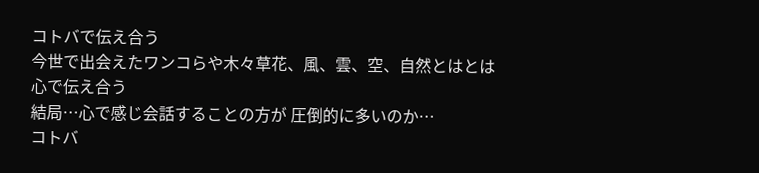コトバで伝え合う
今世で出会えたワンコらや木々草花、風、雲、空、自然とはとは
心で伝え合う
結局…心で感じ会話することの方が 圧倒的に多いのか…
コトバ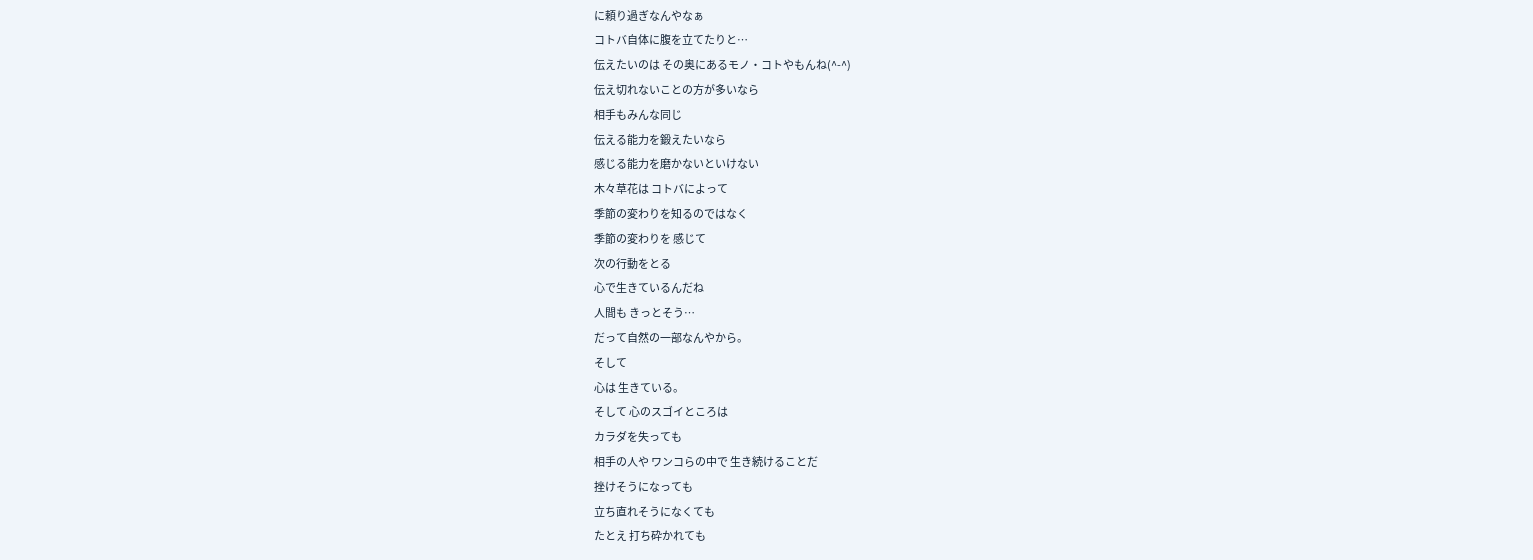に頼り過ぎなんやなぁ
コトバ自体に腹を立てたりと…
伝えたいのは その奥にあるモノ・コトやもんね(^-^)
伝え切れないことの方が多いなら
相手もみんな同じ
伝える能力を鍛えたいなら
感じる能力を磨かないといけない
木々草花は コトバによって
季節の変わりを知るのではなく
季節の変わりを 感じて
次の行動をとる
心で生きているんだね
人間も きっとそう…
だって自然の一部なんやから。
そして
心は 生きている。
そして 心のスゴイところは
カラダを失っても
相手の人や ワンコらの中で 生き続けることだ
挫けそうになっても
立ち直れそうになくても
たとえ 打ち砕かれても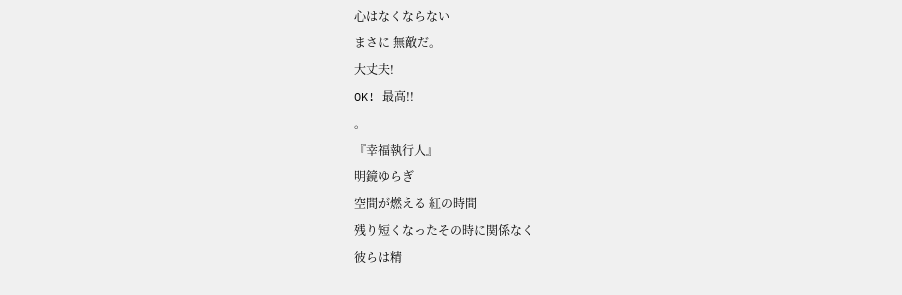心はなくならない
まさに 無敵だ。
大丈夫!
OK! 最高!!
。
『幸福執行人』
明鏡ゆらぎ
空間が燃える 紅の時間
残り短くなったその時に関係なく
彼らは精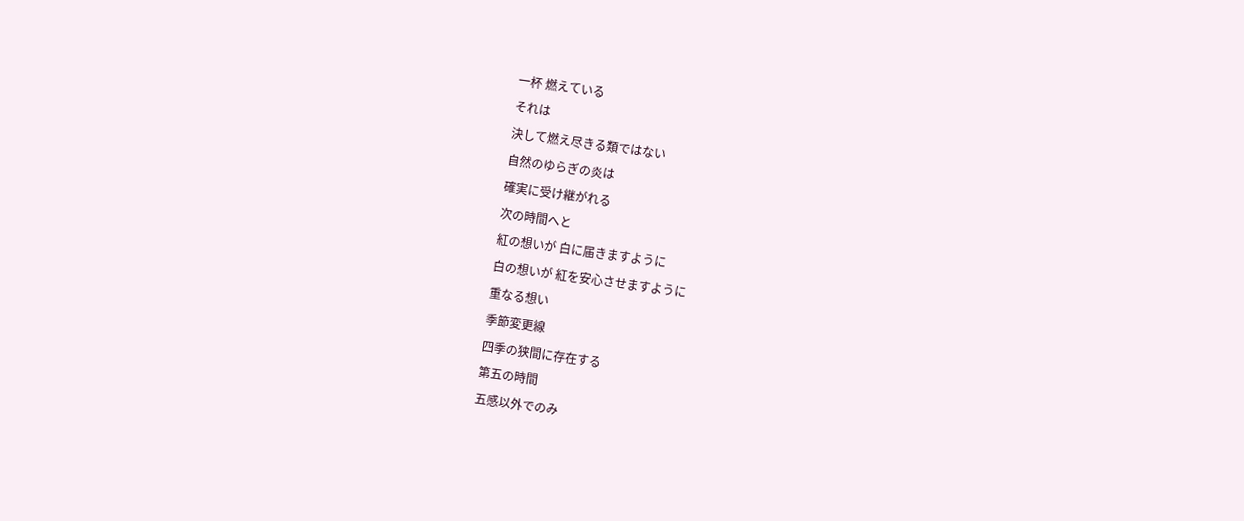一杯 燃えている
それは
決して燃え尽きる類ではない
自然のゆらぎの炎は
確実に受け継がれる
次の時間へと
紅の想いが 白に届きますように
白の想いが 紅を安心させますように
重なる想い
季節変更線
四季の狭間に存在する
第五の時間
五感以外でのみ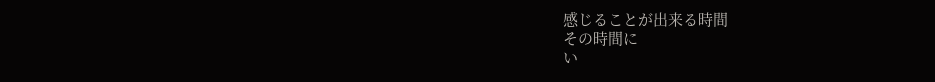感じることが出来る時間
その時間に
い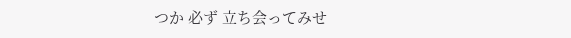つか 必ず 立ち会ってみせ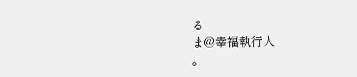る
ま@幸福執行人
。